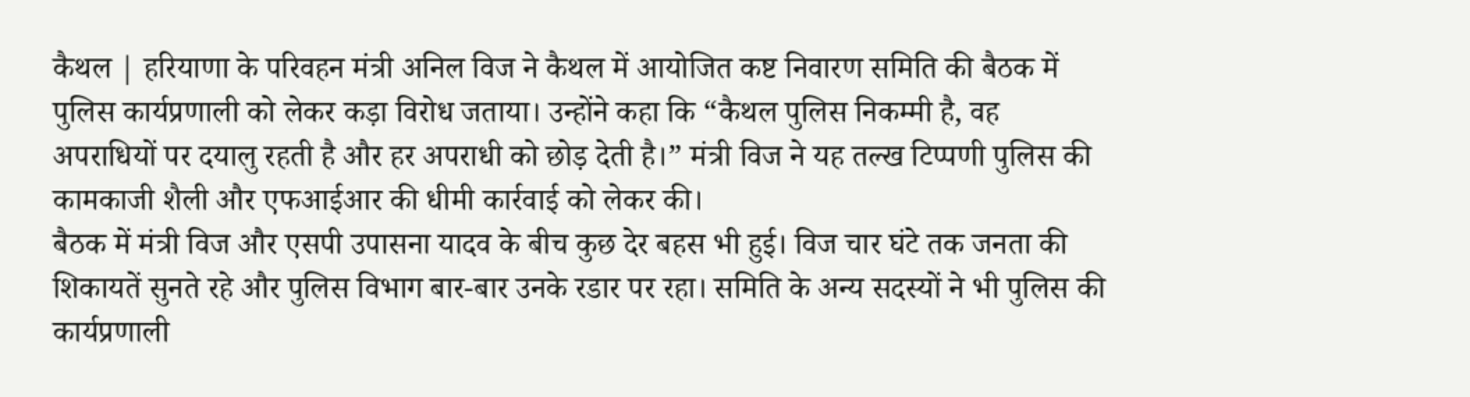कैथल | हरियाणा के परिवहन मंत्री अनिल विज ने कैथल में आयोजित कष्ट निवारण समिति की बैठक में पुलिस कार्यप्रणाली को लेकर कड़ा विरोध जताया। उन्होंने कहा कि “कैथल पुलिस निकम्मी है, वह अपराधियों पर दयालु रहती है और हर अपराधी को छोड़ देती है।” मंत्री विज ने यह तल्ख टिप्पणी पुलिस की कामकाजी शैली और एफआईआर की धीमी कार्रवाई को लेकर की।
बैठक में मंत्री विज और एसपी उपासना यादव के बीच कुछ देर बहस भी हुई। विज चार घंटे तक जनता की शिकायतें सुनते रहे और पुलिस विभाग बार-बार उनके रडार पर रहा। समिति के अन्य सदस्यों ने भी पुलिस की कार्यप्रणाली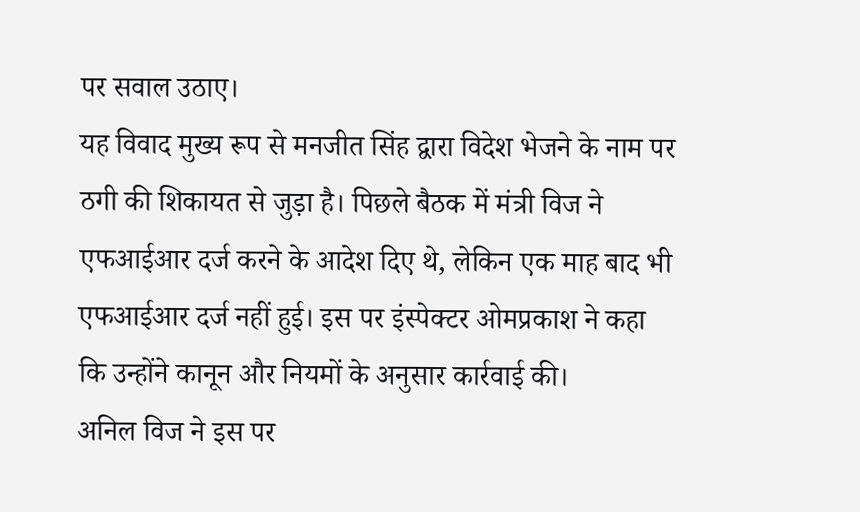पर सवाल उठाए।
यह विवाद मुख्य रूप से मनजीत सिंह द्वारा विदेश भेजने के नाम पर ठगी की शिकायत से जुड़ा है। पिछले बैठक में मंत्री विज ने एफआईआर दर्ज करने के आदेश दिए थे, लेकिन एक माह बाद भी एफआईआर दर्ज नहीं हुई। इस पर इंस्पेक्टर ओमप्रकाश ने कहा कि उन्होंने कानून और नियमों के अनुसार कार्रवाई की।
अनिल विज ने इस पर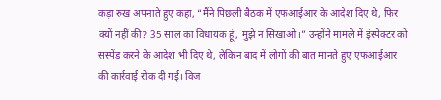कड़ा रुख अपनाते हुए कहा, “मैंने पिछली बैठक में एफआईआर के आदेश दिए थे, फिर क्यों नहीं की? 35 साल का विधायक हूं, मुझे न सिखाओ।” उन्होंने मामले में इंस्पेक्टर को सस्पेंड करने के आदेश भी दिए थे, लेकिन बाद में लोगों की बात मानते हुए एफआईआर की कार्रवाई रोक दी गई। विज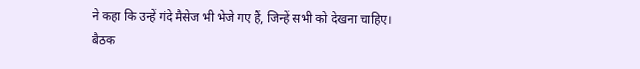ने कहा कि उन्हें गंदे मैसेज भी भेजे गए हैं, जिन्हें सभी को देखना चाहिए।
बैठक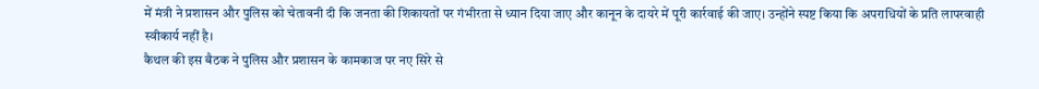में मंत्री ने प्रशासन और पुलिस को चेतावनी दी कि जनता की शिकायतों पर गंभीरता से ध्यान दिया जाए और कानून के दायरे में पूरी कार्रवाई की जाए। उन्होंने स्पष्ट किया कि अपराधियों के प्रति लापरवाही स्वीकार्य नहीं है।
कैथल की इस बैठक ने पुलिस और प्रशासन के कामकाज पर नए सिरे से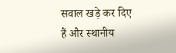सवाल खड़े कर दिए हैं और स्थानीय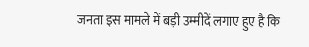जनता इस मामले में बड़ी उम्मीदें लगाए हुए है कि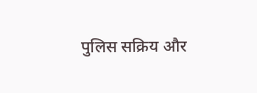पुलिस सक्रिय और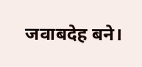जवाबदेह बने।